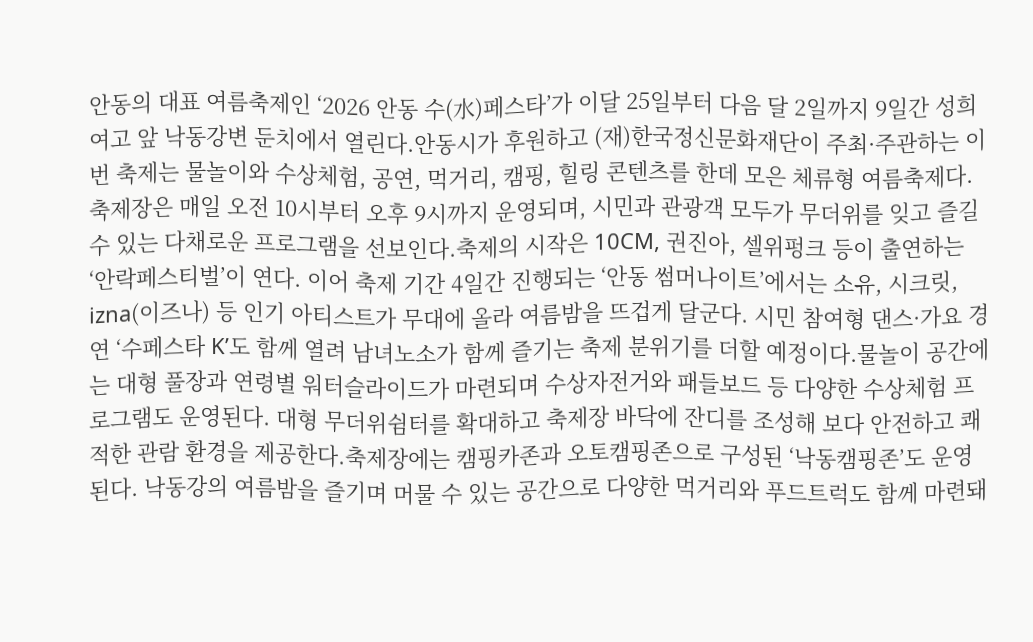안동의 대표 여름축제인 ‘2026 안동 수(水)페스타’가 이달 25일부터 다음 달 2일까지 9일간 성희여고 앞 낙동강변 둔치에서 열린다.안동시가 후원하고 (재)한국정신문화재단이 주최·주관하는 이번 축제는 물놀이와 수상체험, 공연, 먹거리, 캠핑, 힐링 콘텐츠를 한데 모은 체류형 여름축제다. 축제장은 매일 오전 10시부터 오후 9시까지 운영되며, 시민과 관광객 모두가 무더위를 잊고 즐길 수 있는 다채로운 프로그램을 선보인다.축제의 시작은 10CM, 권진아, 셀위펑크 등이 출연하는 ‘안락페스티벌’이 연다. 이어 축제 기간 4일간 진행되는 ‘안동 썸머나이트’에서는 소유, 시크릿, izna(이즈나) 등 인기 아티스트가 무대에 올라 여름밤을 뜨겁게 달군다. 시민 참여형 댄스·가요 경연 ‘수페스타 K’도 함께 열려 남녀노소가 함께 즐기는 축제 분위기를 더할 예정이다.물놀이 공간에는 대형 풀장과 연령별 워터슬라이드가 마련되며 수상자전거와 패들보드 등 다양한 수상체험 프로그램도 운영된다. 대형 무더위쉼터를 확대하고 축제장 바닥에 잔디를 조성해 보다 안전하고 쾌적한 관람 환경을 제공한다.축제장에는 캠핑카존과 오토캠핑존으로 구성된 ‘낙동캠핑존’도 운영된다. 낙동강의 여름밤을 즐기며 머물 수 있는 공간으로 다양한 먹거리와 푸드트럭도 함께 마련돼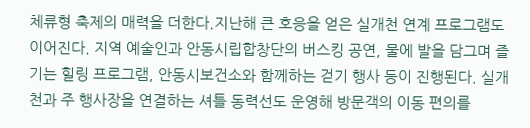체류형 축제의 매력을 더한다.지난해 큰 호응을 얻은 실개천 연계 프로그램도 이어진다. 지역 예술인과 안동시립합창단의 버스킹 공연, 물에 발을 담그며 즐기는 힐링 프로그램, 안동시보건소와 함께하는 걷기 행사 등이 진행된다. 실개천과 주 행사장을 연결하는 셔틀 동력선도 운영해 방문객의 이동 편의를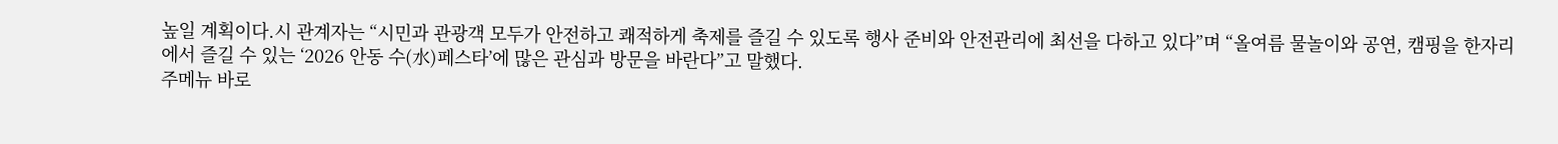높일 계획이다.시 관계자는 “시민과 관광객 모두가 안전하고 쾌적하게 축제를 즐길 수 있도록 행사 준비와 안전관리에 최선을 다하고 있다”며 “올여름 물놀이와 공연, 캠핑을 한자리에서 즐길 수 있는 ‘2026 안동 수(水)페스타’에 많은 관심과 방문을 바란다”고 말했다.
주메뉴 바로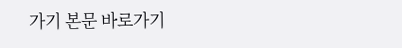가기 본문 바로가기